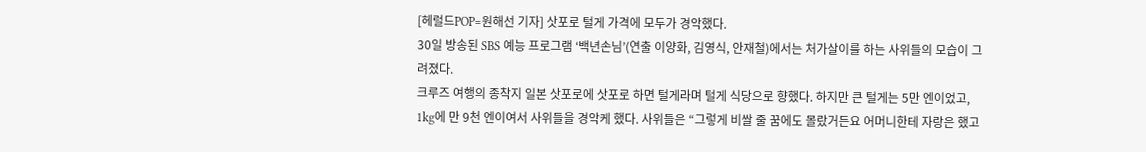[헤럴드POP=원해선 기자] 삿포로 털게 가격에 모두가 경악했다.
30일 방송된 SBS 예능 프로그램 ‘백년손님’(연출 이양화, 김영식, 안재철)에서는 처가살이를 하는 사위들의 모습이 그려졌다.
크루즈 여행의 종착지 일본 삿포로에 삿포로 하면 털게라며 털게 식당으로 향했다. 하지만 큰 털게는 5만 엔이었고, 1kg에 만 9천 엔이여서 사위들을 경악케 했다. 사위들은 “그렇게 비쌀 줄 꿈에도 몰랐거든요 어머니한테 자랑은 했고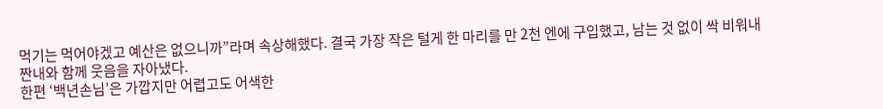먹기는 먹어야겠고 예산은 없으니까”라며 속상해했다. 결국 가장 작은 털게 한 마리를 만 2천 엔에 구입했고, 남는 것 없이 싹 비워내 짠내와 함께 웃음을 자아냈다.
한편 ‘백년손님’은 가깝지만 어렵고도 어색한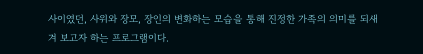사이였던, 사위와 장모, 장인의 변화하는 모습을 통해 진정한 가족의 의미를 되새겨 보고자 하는 프로그램이다.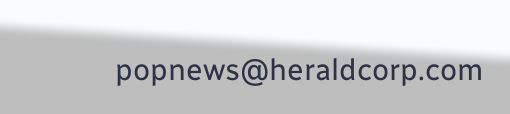popnews@heraldcorp.com